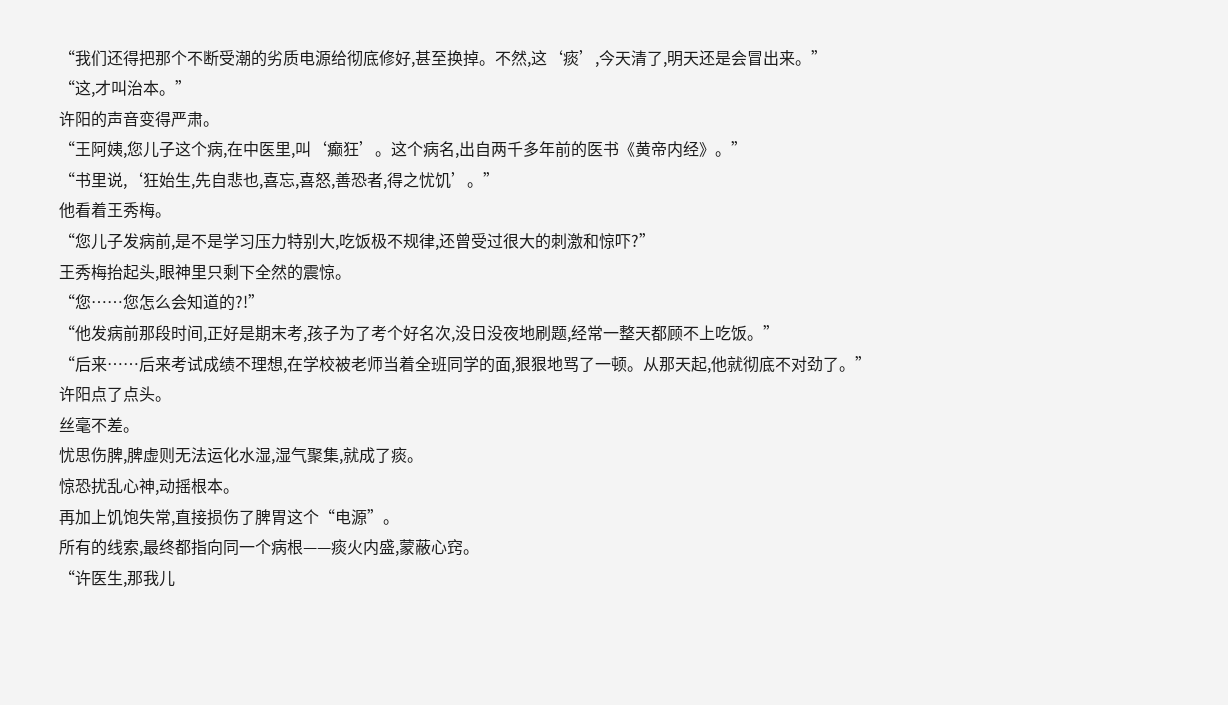“我们还得把那个不断受潮的劣质电源给彻底修好,甚至换掉。不然,这‘痰’,今天清了,明天还是会冒出来。”
“这,才叫治本。”
许阳的声音变得严肃。
“王阿姨,您儿子这个病,在中医里,叫‘癫狂’。这个病名,出自两千多年前的医书《黄帝内经》。”
“书里说,‘狂始生,先自悲也,喜忘,喜怒,善恐者,得之忧饥’。”
他看着王秀梅。
“您儿子发病前,是不是学习压力特别大,吃饭极不规律,还曾受过很大的刺激和惊吓?”
王秀梅抬起头,眼神里只剩下全然的震惊。
“您……您怎么会知道的?!”
“他发病前那段时间,正好是期末考,孩子为了考个好名次,没日没夜地刷题,经常一整天都顾不上吃饭。”
“后来……后来考试成绩不理想,在学校被老师当着全班同学的面,狠狠地骂了一顿。从那天起,他就彻底不对劲了。”
许阳点了点头。
丝毫不差。
忧思伤脾,脾虚则无法运化水湿,湿气聚集,就成了痰。
惊恐扰乱心神,动摇根本。
再加上饥饱失常,直接损伤了脾胃这个“电源”。
所有的线索,最终都指向同一个病根——痰火内盛,蒙蔽心窍。
“许医生,那我儿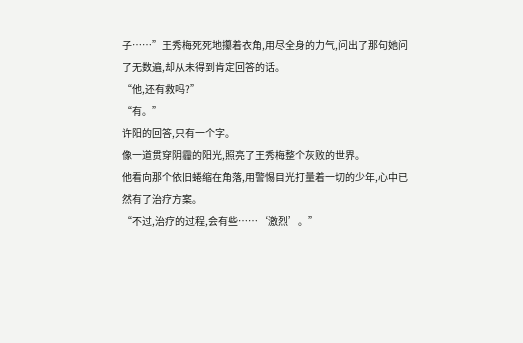子……”王秀梅死死地攥着衣角,用尽全身的力气,问出了那句她问了无数遍,却从未得到肯定回答的话。
“他,还有救吗?”
“有。”
许阳的回答,只有一个字。
像一道贯穿阴霾的阳光,照亮了王秀梅整个灰败的世界。
他看向那个依旧蜷缩在角落,用警惕目光打量着一切的少年,心中已然有了治疗方案。
“不过,治疗的过程,会有些……‘激烈’。”